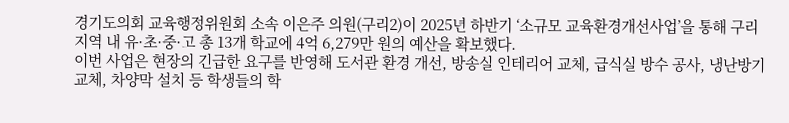경기도의회 교육행정위원회 소속 이은주 의원(구리2)이 2025년 하반기 ‘소규모 교육환경개선사업’을 통해 구리 지역 내 유·초·중·고 총 13개 학교에 4억 6,279만 원의 예산을 확보했다.
이번 사업은 현장의 긴급한 요구를 반영해 도서관 환경 개선, 방송실 인테리어 교체, 급식실 방수 공사, 냉난방기 교체, 차양막 설치 등 학생들의 학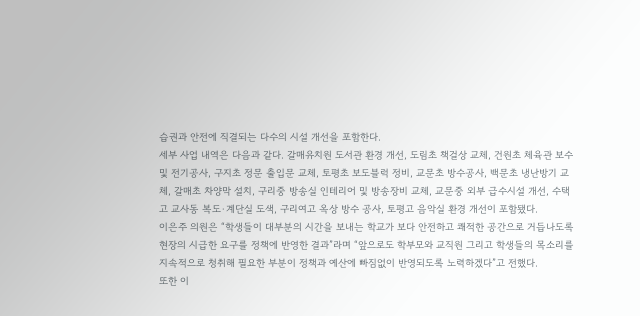습권과 안전에 직결되는 다수의 시설 개선을 포함한다.
세부 사업 내역은 다음과 같다. 갈매유치원 도서관 환경 개선, 도림초 책걸상 교체, 건원초 체육관 보수 및 전기공사, 구지초 정문 출입문 교체, 토평초 보도블럭 정비, 교문초 방수공사, 백문초 냉난방기 교체, 갈매초 차양막 설치, 구리중 방송실 인테리어 및 방송장비 교체, 교문중 외부 급수시설 개선, 수택고 교사동 복도·계단실 도색, 구리여고 옥상 방수 공사, 토평고 음악실 환경 개선이 포함됐다.
이은주 의원은 “학생들이 대부분의 시간을 보내는 학교가 보다 안전하고 쾌적한 공간으로 거듭나도록 현장의 시급한 요구를 정책에 반영한 결과”라며 “앞으로도 학부모와 교직원 그리고 학생들의 목소리를 지속적으로 청취해 필요한 부분이 정책과 예산에 빠짐없이 반영되도록 노력하겠다”고 전했다.
또한 이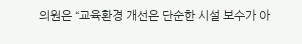의원은 “교육환경 개선은 단순한 시설 보수가 아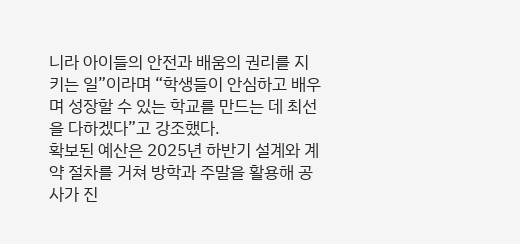니라 아이들의 안전과 배움의 권리를 지키는 일”이라며 “학생들이 안심하고 배우며 성장할 수 있는 학교를 만드는 데 최선을 다하겠다”고 강조했다.
확보된 예산은 2025년 하반기 설계와 계약 절차를 거쳐 방학과 주말을 활용해 공사가 진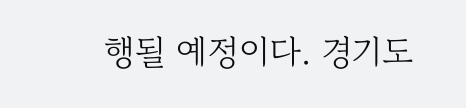행될 예정이다. 경기도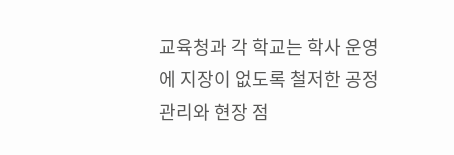교육청과 각 학교는 학사 운영에 지장이 없도록 철저한 공정 관리와 현장 점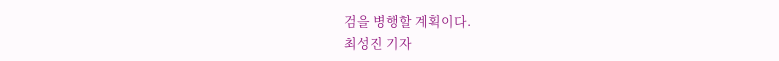검을 병행할 계획이다.
최성진 기자